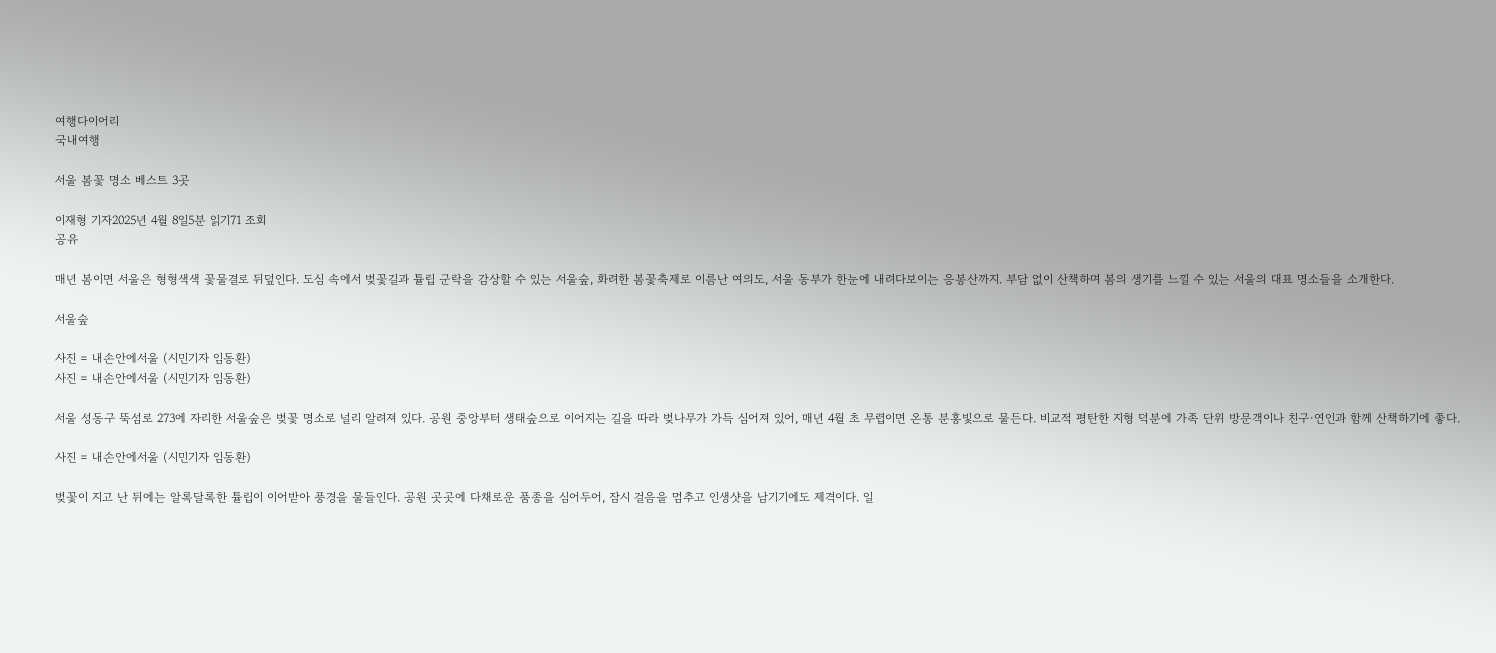여행다이어리
국내여행

서울 봄꽃 명소 베스트 3곳

이재형 기자2025년 4월 8일5분 읽기71 조회
공유

매년 봄이면 서울은 형형색색 꽃물결로 뒤덮인다. 도심 속에서 벚꽃길과 튤립 군락을 감상할 수 있는 서울숲, 화려한 봄꽃축제로 이름난 여의도, 서울 동부가 한눈에 내려다보이는 응봉산까지. 부담 없이 산책하며 봄의 생기를 느낄 수 있는 서울의 대표 명소들을 소개한다.

서울숲

사진 = 내손안에서울 (시민기자 임동환)
사진 = 내손안에서울 (시민기자 임동환)

서울 성동구 뚝섬로 273에 자리한 서울숲은 벚꽃 명소로 널리 알려져 있다. 공원 중앙부터 생태숲으로 이어지는 길을 따라 벚나무가 가득 심어져 있어, 매년 4월 초 무렵이면 온통 분홍빛으로 물든다. 비교적 평탄한 지형 덕분에 가족 단위 방문객이나 친구·연인과 함께 산책하기에 좋다.

사진 = 내손안에서울 (시민기자 임동환)

벚꽃이 지고 난 뒤에는 알록달록한 튤립이 이어받아 풍경을 물들인다. 공원 곳곳에 다채로운 품종을 심어두어, 잠시 걸음을 멈추고 인생샷을 남기기에도 제격이다. 일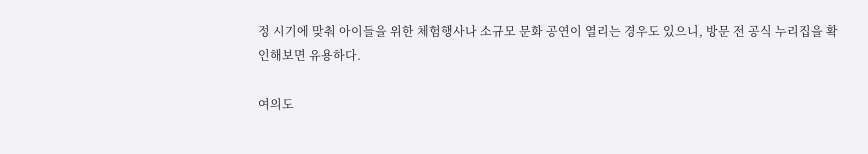정 시기에 맞춰 아이들을 위한 체험행사나 소규모 문화 공연이 열리는 경우도 있으니, 방문 전 공식 누리집을 확인해보면 유용하다.

여의도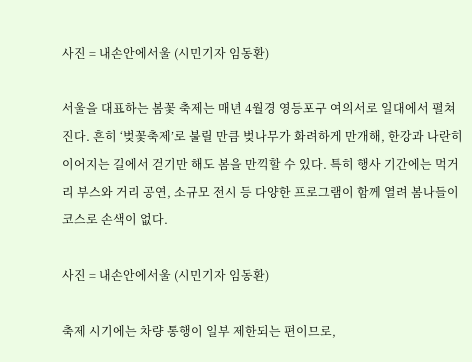사진 = 내손안에서울 (시민기자 임동환)

서울을 대표하는 봄꽃 축제는 매년 4월경 영등포구 여의서로 일대에서 펼쳐진다. 흔히 ‘벚꽃축제’로 불릴 만큼 벚나무가 화려하게 만개해, 한강과 나란히 이어지는 길에서 걷기만 해도 봄을 만끽할 수 있다. 특히 행사 기간에는 먹거리 부스와 거리 공연, 소규모 전시 등 다양한 프로그램이 함께 열려 봄나들이 코스로 손색이 없다.

사진 = 내손안에서울 (시민기자 임동환)

축제 시기에는 차량 통행이 일부 제한되는 편이므로,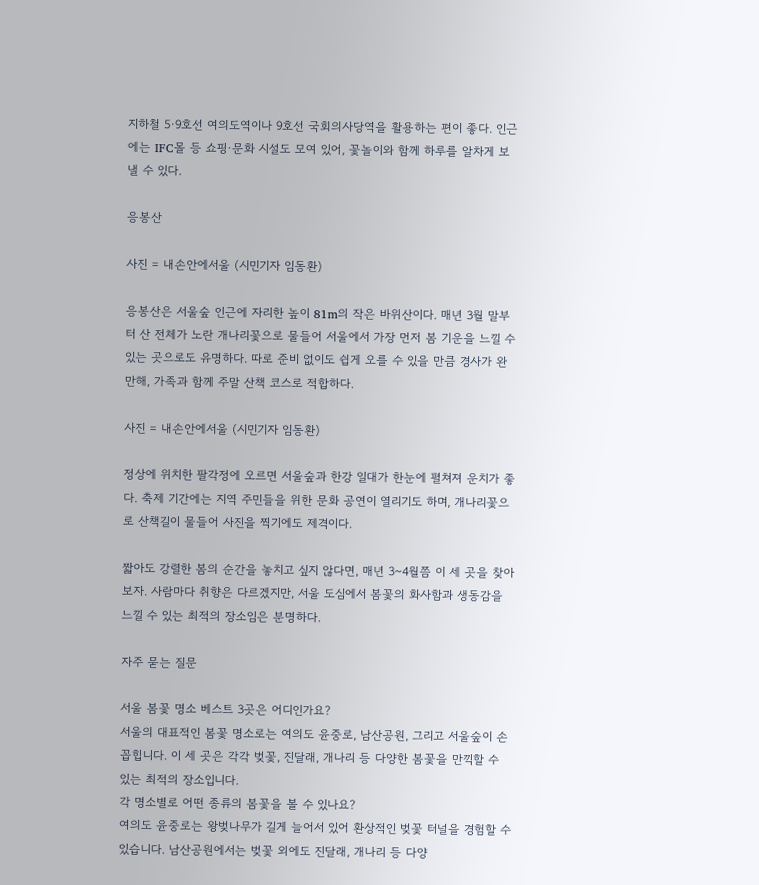지하철 5·9호선 여의도역이나 9호선 국회의사당역을 활용하는 편이 좋다. 인근에는 IFC몰 등 쇼핑·문화 시설도 모여 있어, 꽃놀이와 함께 하루를 알차게 보낼 수 있다.

응봉산

사진 = 내손안에서울 (시민기자 임동환)

응봉산은 서울숲 인근에 자리한 높이 81m의 작은 바위산이다. 매년 3월 말부터 산 전체가 노란 개나리꽃으로 물들어 서울에서 가장 먼저 봄 기운을 느낄 수 있는 곳으로도 유명하다. 따로 준비 없이도 쉽게 오를 수 있을 만큼 경사가 완만해, 가족과 함께 주말 산책 코스로 적합하다.

사진 = 내손안에서울 (시민기자 임동환)

정상에 위치한 팔각정에 오르면 서울숲과 한강 일대가 한눈에 펼쳐져 운치가 좋다. 축제 기간에는 지역 주민들을 위한 문화 공연이 열리기도 하며, 개나리꽃으로 산책길이 물들어 사진을 찍기에도 제격이다.

짧아도 강렬한 봄의 순간을 놓치고 싶지 않다면, 매년 3~4월쯤 이 세 곳을 찾아보자. 사람마다 취향은 다르겠지만, 서울 도심에서 봄꽃의 화사함과 생동감을 느낄 수 있는 최적의 장소임은 분명하다.

자주 묻는 질문

서울 봄꽃 명소 베스트 3곳은 어디인가요?
서울의 대표적인 봄꽃 명소로는 여의도 윤중로, 남산공원, 그리고 서울숲이 손꼽힙니다. 이 세 곳은 각각 벚꽃, 진달래, 개나리 등 다양한 봄꽃을 만끽할 수 있는 최적의 장소입니다.
각 명소별로 어떤 종류의 봄꽃을 볼 수 있나요?
여의도 윤중로는 왕벚나무가 길게 늘어서 있어 환상적인 벚꽃 터널을 경험할 수 있습니다. 남산공원에서는 벚꽃 외에도 진달래, 개나리 등 다양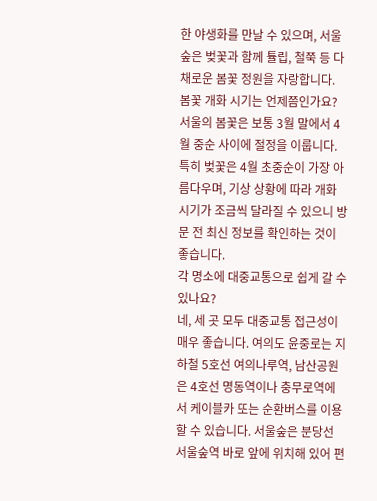한 야생화를 만날 수 있으며, 서울숲은 벚꽃과 함께 튤립, 철쭉 등 다채로운 봄꽃 정원을 자랑합니다.
봄꽃 개화 시기는 언제쯤인가요?
서울의 봄꽃은 보통 3월 말에서 4월 중순 사이에 절정을 이룹니다. 특히 벚꽃은 4월 초중순이 가장 아름다우며, 기상 상황에 따라 개화 시기가 조금씩 달라질 수 있으니 방문 전 최신 정보를 확인하는 것이 좋습니다.
각 명소에 대중교통으로 쉽게 갈 수 있나요?
네, 세 곳 모두 대중교통 접근성이 매우 좋습니다. 여의도 윤중로는 지하철 5호선 여의나루역, 남산공원은 4호선 명동역이나 충무로역에서 케이블카 또는 순환버스를 이용할 수 있습니다. 서울숲은 분당선 서울숲역 바로 앞에 위치해 있어 편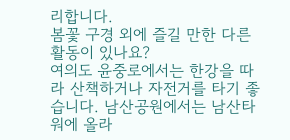리합니다.
봄꽃 구경 외에 즐길 만한 다른 활동이 있나요?
여의도 윤중로에서는 한강을 따라 산책하거나 자전거를 타기 좋습니다. 남산공원에서는 남산타워에 올라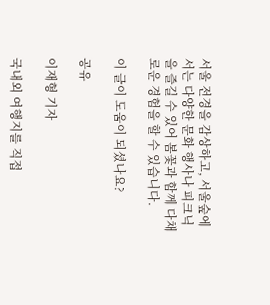서울 전경을 감상하고, 서울숲에서는 다양한 문화 행사나 피크닉을 즐길 수 있어 봄꽃과 함께 다채로운 경험을 할 수 있습니다.

이 글이 도움이 되셨나요?

공유

이재형 기자

국내외 여행지를 직접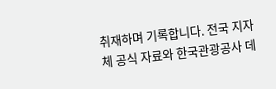취재하며 기록합니다. 전국 지자체 공식 자료와 한국관광공사 데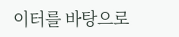이터를 바탕으로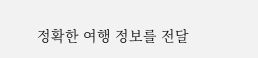정확한 여행 정보를 전달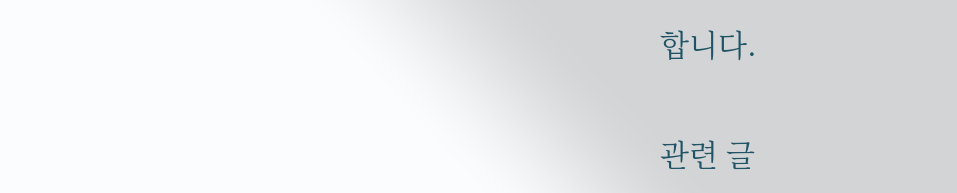합니다.

관련 글